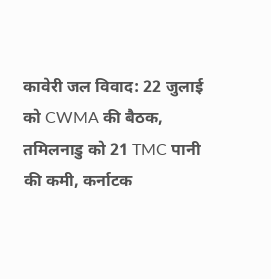कावेरी जल विवाद: 22 जुलाई को CWMA की बैठक, तमिलनाडु को 21 TMC पानी की कमी, कर्नाटक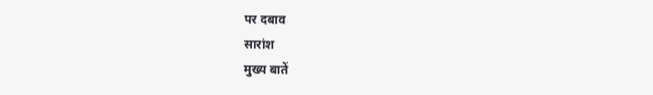पर दबाव
सारांश
मुख्य बातें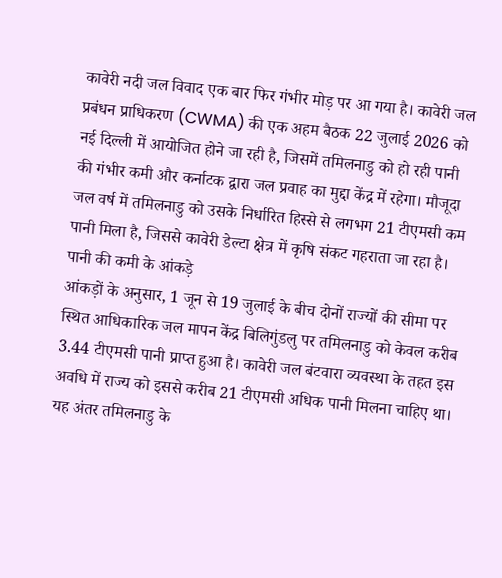कावेरी नदी जल विवाद एक बार फिर गंभीर मोड़ पर आ गया है। कावेरी जल प्रबंधन प्राधिकरण (CWMA) की एक अहम बैठक 22 जुलाई 2026 को नई दिल्ली में आयोजित होने जा रही है, जिसमें तमिलनाडु को हो रही पानी की गंभीर कमी और कर्नाटक द्वारा जल प्रवाह का मुद्दा केंद्र में रहेगा। मौजूदा जल वर्ष में तमिलनाडु को उसके निर्धारित हिस्से से लगभग 21 टीएमसी कम पानी मिला है, जिससे कावेरी डेल्टा क्षेत्र में कृषि संकट गहराता जा रहा है।
पानी की कमी के आंकड़े
आंकड़ों के अनुसार, 1 जून से 19 जुलाई के बीच दोनों राज्यों की सीमा पर स्थित आधिकारिक जल मापन केंद्र बिलिगुंडलु पर तमिलनाडु को केवल करीब 3.44 टीएमसी पानी प्राप्त हुआ है। कावेरी जल बंटवारा व्यवस्था के तहत इस अवधि में राज्य को इससे करीब 21 टीएमसी अधिक पानी मिलना चाहिए था। यह अंतर तमिलनाडु के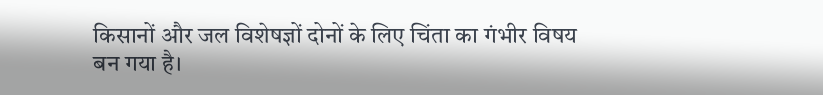किसानों और जल विशेषज्ञों दोनों के लिए चिंता का गंभीर विषय बन गया है।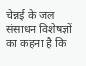चेन्नई के जल संसाधन विशेषज्ञों का कहना है कि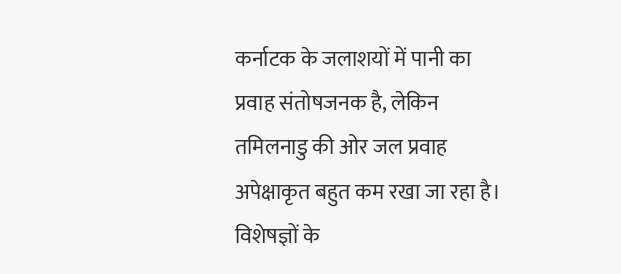कर्नाटक के जलाशयों में पानी का प्रवाह संतोषजनक है, लेकिन तमिलनाडु की ओर जल प्रवाह अपेक्षाकृत बहुत कम रखा जा रहा है। विशेषज्ञों के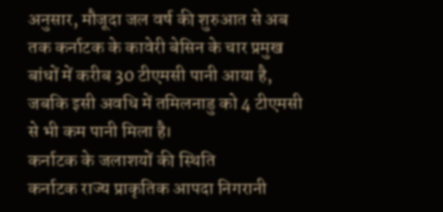अनुसार, मौजूदा जल वर्ष की शुरुआत से अब तक कर्नाटक के कावेरी बेसिन के चार प्रमुख बांधों में करीब 30 टीएमसी पानी आया है, जबकि इसी अवधि में तमिलनाडु को 4 टीएमसी से भी कम पानी मिला है।
कर्नाटक के जलाशयों की स्थिति
कर्नाटक राज्य प्राकृतिक आपदा निगरानी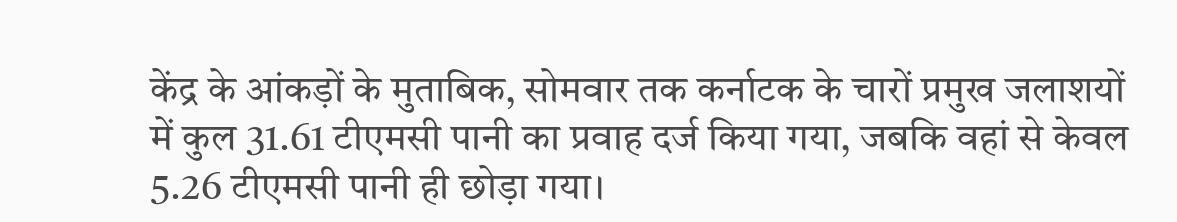केंद्र के आंकड़ों के मुताबिक, सोमवार तक कर्नाटक के चारों प्रमुख जलाशयों में कुल 31.61 टीएमसी पानी का प्रवाह दर्ज किया गया, जबकि वहां से केवल 5.26 टीएमसी पानी ही छोड़ा गया।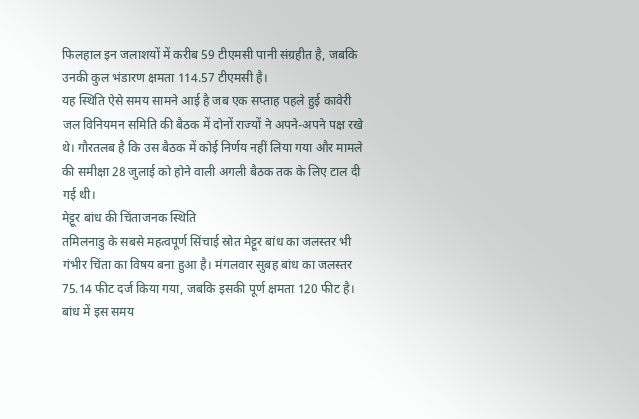फिलहाल इन जलाशयों में करीब 59 टीएमसी पानी संग्रहीत है, जबकि उनकी कुल भंडारण क्षमता 114.57 टीएमसी है।
यह स्थिति ऐसे समय सामने आई है जब एक सप्ताह पहले हुई कावेरी जल विनियमन समिति की बैठक में दोनों राज्यों ने अपने-अपने पक्ष रखे थे। गौरतलब है कि उस बैठक में कोई निर्णय नहीं लिया गया और मामले की समीक्षा 28 जुलाई को होने वाली अगली बैठक तक के लिए टाल दी गई थी।
मेट्टूर बांध की चिंताजनक स्थिति
तमिलनाडु के सबसे महत्वपूर्ण सिंचाई स्रोत मेट्टूर बांध का जलस्तर भी गंभीर चिंता का विषय बना हुआ है। मंगलवार सुबह बांध का जलस्तर 75.14 फीट दर्ज किया गया, जबकि इसकी पूर्ण क्षमता 120 फीट है। बांध में इस समय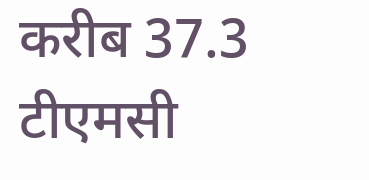करीब 37.3 टीएमसी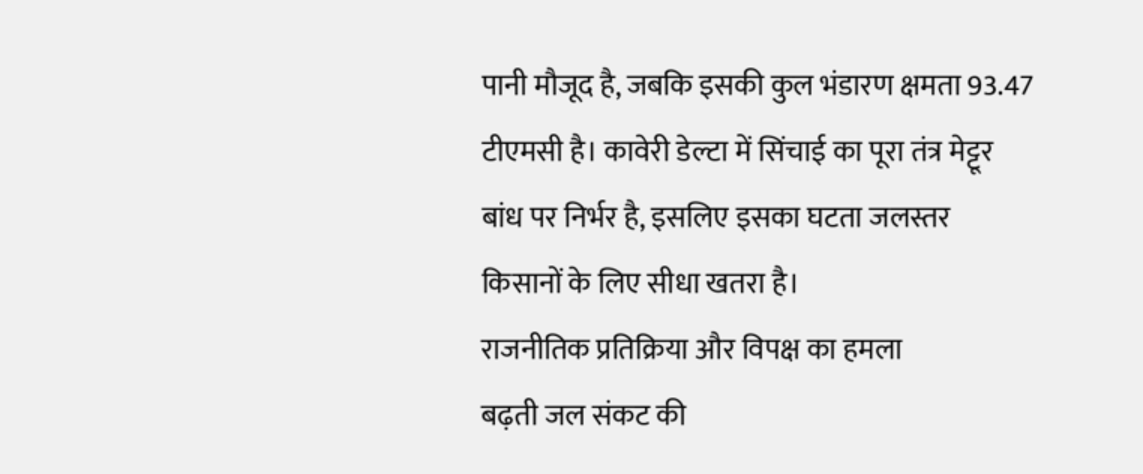पानी मौजूद है, जबकि इसकी कुल भंडारण क्षमता 93.47 टीएमसी है। कावेरी डेल्टा में सिंचाई का पूरा तंत्र मेट्टूर बांध पर निर्भर है, इसलिए इसका घटता जलस्तर किसानों के लिए सीधा खतरा है।
राजनीतिक प्रतिक्रिया और विपक्ष का हमला
बढ़ती जल संकट की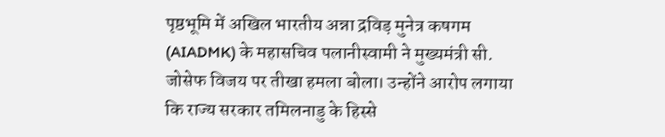पृष्ठभूमि में अखिल भारतीय अन्ना द्रविड़ मुनेत्र कषगम (AIADMK) के महासचिव पलानीस्वामी ने मुख्यमंत्री सी. जोसेफ विजय पर तीखा हमला बोला। उन्होंने आरोप लगाया कि राज्य सरकार तमिलनाडु के हिस्से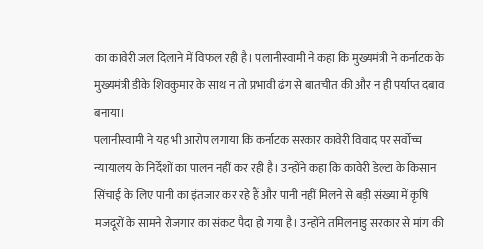का कावेरी जल दिलाने में विफल रही है। पलानीस्वामी ने कहा कि मुख्यमंत्री ने कर्नाटक के मुख्यमंत्री डीके शिवकुमार के साथ न तो प्रभावी ढंग से बातचीत की और न ही पर्याप्त दबाव बनाया।
पलानीस्वामी ने यह भी आरोप लगाया कि कर्नाटक सरकार कावेरी विवाद पर सर्वोच्च न्यायालय के निर्देशों का पालन नहीं कर रही है। उन्होंने कहा कि कावेरी डेल्टा के किसान सिंचाई के लिए पानी का इंतजार कर रहे हैं और पानी नहीं मिलने से बड़ी संख्या में कृषि मजदूरों के सामने रोजगार का संकट पैदा हो गया है। उन्होंने तमिलनाडु सरकार से मांग की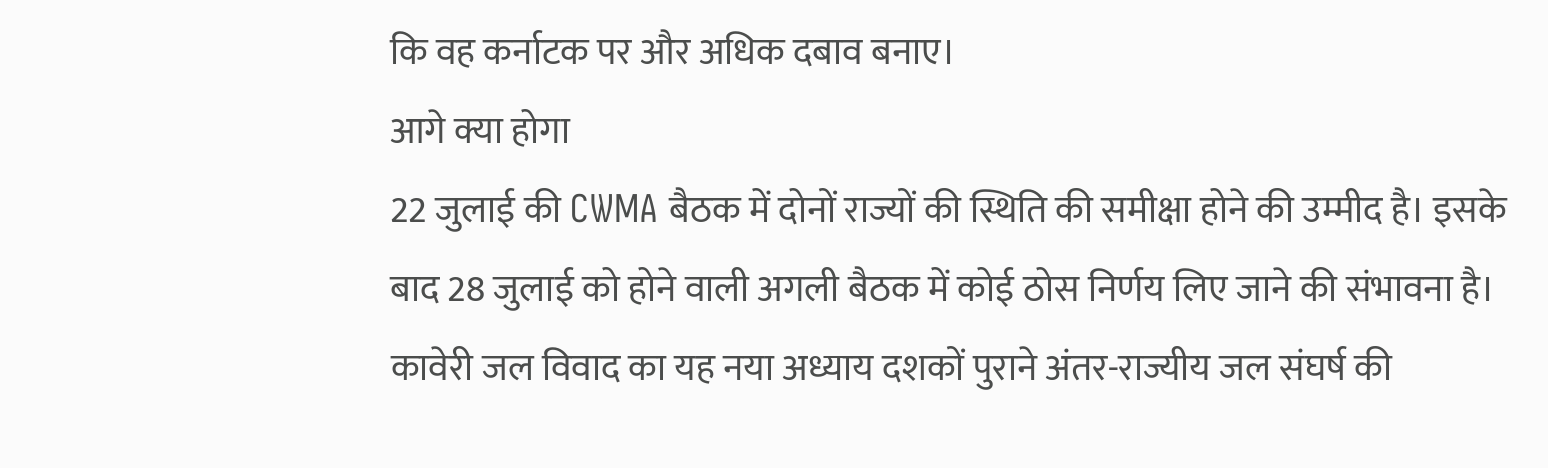कि वह कर्नाटक पर और अधिक दबाव बनाए।
आगे क्या होगा
22 जुलाई की CWMA बैठक में दोनों राज्यों की स्थिति की समीक्षा होने की उम्मीद है। इसके बाद 28 जुलाई को होने वाली अगली बैठक में कोई ठोस निर्णय लिए जाने की संभावना है। कावेरी जल विवाद का यह नया अध्याय दशकों पुराने अंतर-राज्यीय जल संघर्ष की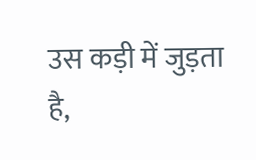उस कड़ी में जुड़ता है,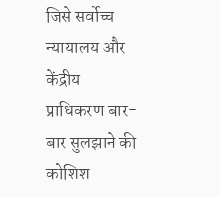जिसे सर्वोच्च न्यायालय और केंद्रीय प्राधिकरण बार-बार सुलझाने की कोशिश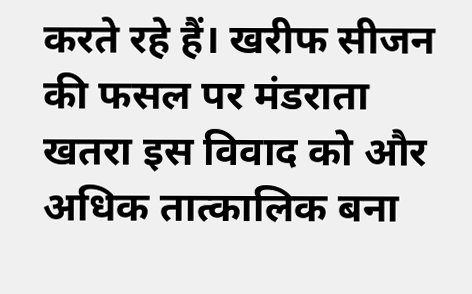करते रहे हैं। खरीफ सीजन की फसल पर मंडराता खतरा इस विवाद को और अधिक तात्कालिक बना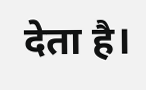देता है।